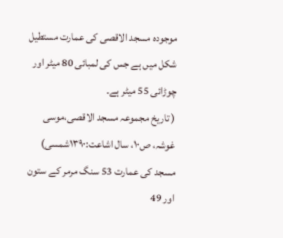موجودہ مسجد الاقصی کی عمارت مستطیل شکل میں ہے جس کی لمبائی 80 میٹر اور چوڑائی 55 میٹر ہے۔
( تاریخ مجموعہ مسجد الاقصی،موسی غوشہ، ص۱۰، سال اشاعت:۱۳۹۰شمسی)
مسجد کی عمارت 53 سنگ مرمر کے ستون اور 49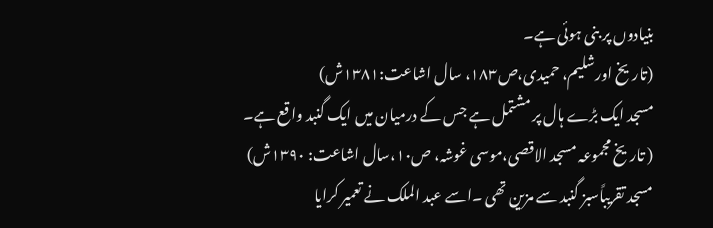بنیادوں پر بنی ہوئی ہے۔
(تاریخ اورشلیم، حمیدی،ص۱۸۳، سال اشاعت:۱۳۸۱ش)
مسجد ایک بڑے ہال پر مشتمل ہے جس کے درمیان میں ایک گنبد واقع ہے۔
( تاریخ مجموعہ مسجد الاقصی،موسی غوشہ، ص۱۰،سال اشاعت: ۱۳۹۰ش)
مسجد تقریباًسبز گنبد سے مزین تھی ۔اسے عبد الملک نے تعمیر کرایا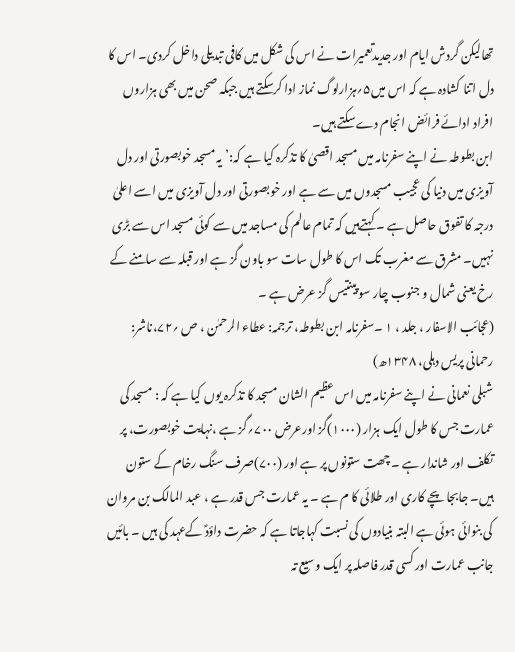تھالیکن گردش ایام اور جدیدتعمیرات نے اس کی شکل میں کافی تبدیلی داخل کردی۔ اس کا دل اتنا کشادہ ہے کہ اس میں۵؍ہزارلوگ نماز ادا کرسکتے ہیں جبکہ صحن میں بھی ہزاروں افراد ادائے فرائض انجام دےسکتے ہیں۔
ابن بطوطہ نے اپنے سفرنامہ میں مسجد اقصیٰ کا تذکرہ کیا ہے کہ:’یہ مسجد خوبصورتی اور دل آویزی میں دنیا کی عجیب مسجدوں میں سے ہے اور خوبصورتی اور دل آویزی میں اسے اعلیٰ درجہ کا تفوق حاصل ہے ۔ کہتےہیں کہ تمام عالم کی مساجد میں سے کوئی مسجد اس سے بڑی نہیں۔ مشرق سے مغرب تک اس کا طول سات سو باون گز ہے اور قبلہ سے سامنے کے رخ یعنی شمال و جنوب چار سو پینتیس گز عرض ہے ۔
(عجائب الاسفار ، جلد ، ۱ ۔سفرنامہ ابن بطوطہ، ترجمہ: عطاء الرحمٰن ، ص ؍۷۲،ناشر: رحمانی پریس دہلی، ۱۳۴۸ھ)
شبلی نعمانی نے اپنے سفرنامہ میں اس عظیم الشان مسجد کا تذکرہ یوں کیا ہے کہ : مسجد کی عمارت جس کا طول ایک ہزار (۱۰۰۰)گز اورعرض ۷۰۰؍گز ہے ،نہایت خوبصورت، پر تکلف اور شاندار ہے ۔ چھت ستونوں پر ہے اور (۷۰۰)صرف سنگ رخام کے ستون ہیں۔ جابجا پچے کاری اور طلائی کا م ہے ۔ یہ عمارت جس قدر ہے ، عبد المالک بن مروان کی بنوائی ہوئی ہے البتہ بنیادوں کی نسبت کہاجاتا ہے کہ حضرت داؤدؑ کےعہد کی ہیں ۔ بائیں جانب عمارت اور کسی قدر فاصلہ پر ایک وسیع تہ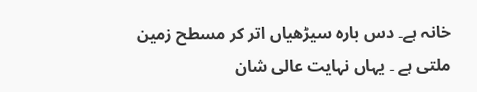خانہ ہے۔ دس بارہ سیڑھیاں اتر کر مسطح زمین ملتی ہے ۔ یہاں نہایت عالی شان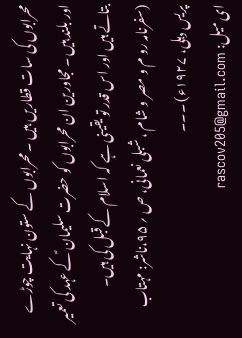محرابوں کی سات قطاریں ہیں ۔ محرابوں کے ستون نہایت چوڑے اور بلند ہیں ۔ مجاورین ان محرابوں کو حضرت سلیمان ؑکے عہد کی تعمیر بتاتے ہیں اور اس قدر تو یقینی ہے کہ اسلام کے قبل کی ہیں۔
(سفرنامہ رو م و مصر و شام ، شبلی نعمانی، ص ؍ ۹۵،ناشر: مہتاب پریس دہلی، ۱۹۲۷ء) ۔۔۔
ای میل: rascov205@gmail.com